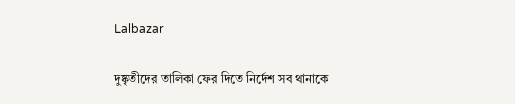Lalbazar

দুষ্কৃতীদের তালিকা ফের দিতে নির্দেশ সব থানাকে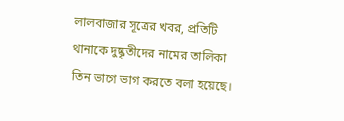লালবাজার সূত্রের খবর, প্রতিটি থানাকে দুষ্কৃতীদের নামের তালিকা তিন ভাগে ভাগ করতে বলা হয়েছে।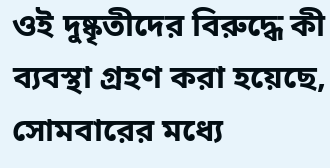ওই দুষ্কৃতীদের বিরুদ্ধে কী ব্যবস্থা গ্রহণ করা হয়েছে, সোমবারের মধ্যে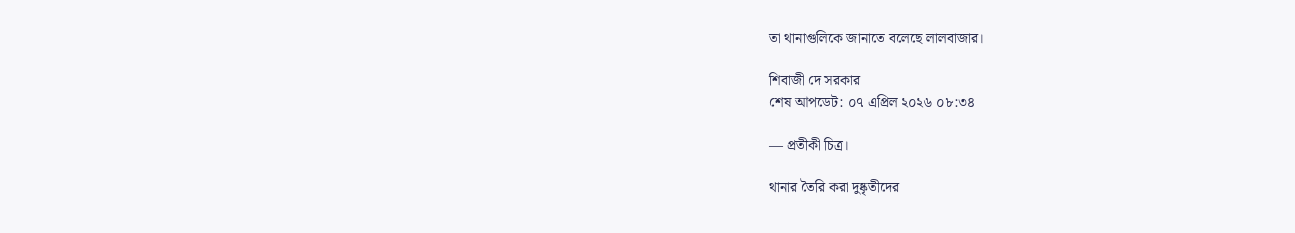তা থানাগুলিকে জানাতে বলেছে লালবাজার।

শিবাজী দে সরকার
শেষ আপডেট: ০৭ এপ্রিল ২০২৬ ০৮:৩৪

— প্রতীকী চিত্র।

থানার তৈরি করা দুষ্কৃতীদের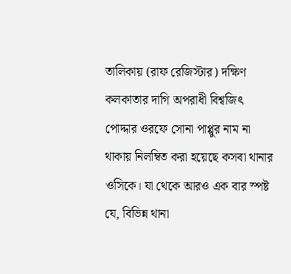তালিকায় (রাফ রেজিস্টার) দক্ষিণ কলকাতার দাগি অপরাধী বিশ্বজিৎ পোদ্দার ওরফে সোনা পাপ্পুর নাম না থাকায় নিলম্বিত করা হয়েছে কসবা থানার ওসিকে। যা থেকে আরও এক বার স্পষ্ট যে, বিভিন্ন থানা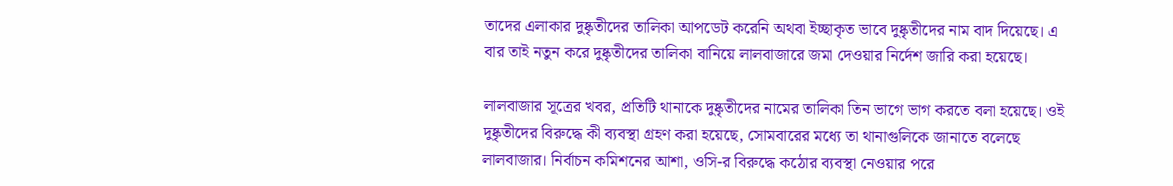তাদের এলাকার দুষ্কৃতীদের তালিকা আপডেট করেনি অথবা ইচ্ছাকৃত ভাবে দুষ্কৃতীদের নাম বাদ দিয়েছে। এ বার তাই নতুন করে দুষ্কৃতীদের তালিকা বানিয়ে লালবাজারে জমা দেওয়ার নির্দেশ জারি করা হয়েছে।

লালবাজার সূত্রের খবর, প্রতিটি থানাকে দুষ্কৃতীদের নামের তালিকা তিন ভাগে ভাগ করতে বলা হয়েছে। ওই দুষ্কৃতীদের বিরুদ্ধে কী ব্যবস্থা গ্রহণ করা হয়েছে, সোমবারের মধ্যে তা থানাগুলিকে জানাতে বলেছে লালবাজার। নির্বাচন কমিশনের আশা, ওসি-র বিরুদ্ধে কঠোর ব্যবস্থা নেওয়ার পরে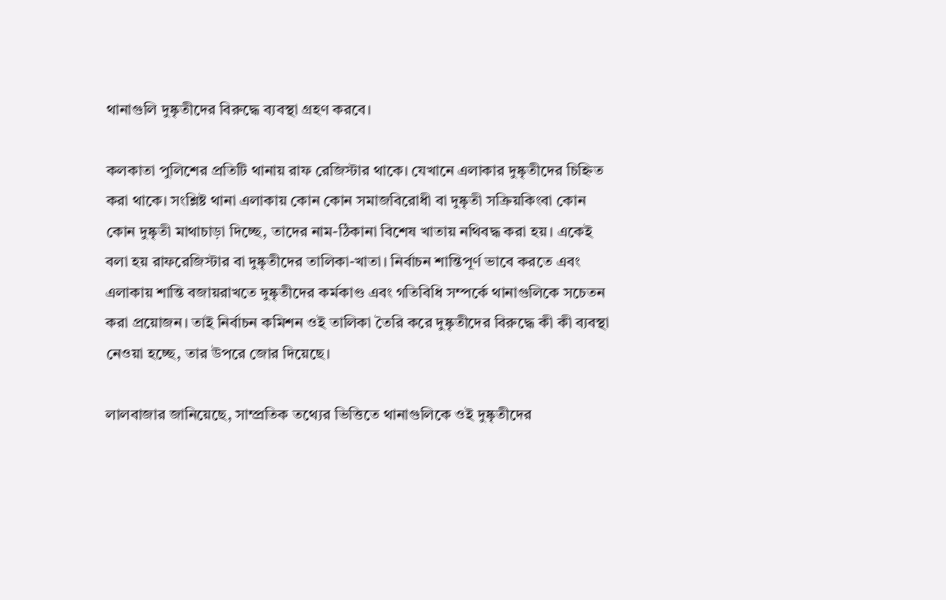থানাগুলি দুষ্কৃতীদের বিরুদ্ধে ব্যবস্থা গ্রহণ করবে।

কলকাতা পুলিশের প্রতিটি থানায় রাফ রেজিস্টার থাকে। যেখানে এলাকার দুষ্কৃতীদের চিহ্নিত করা থাকে। সংশ্লিষ্ট থানা এলাকায় কোন কোন সমাজবিরোধী বা দুষ্কৃতী সক্রিয়কিংবা কোন কোন দুষ্কৃতী মাথাচাড়া দিচ্ছে, তাদের নাম-ঠিকানা বিশেষ খাতায় নথিবদ্ধ করা হয়। একেই বলা হয় রাফরেজিস্টার বা দুষ্কৃতীদের তালিকা-খাতা। নির্বাচন শান্তিপূর্ণ ভাবে করতে এবং এলাকায় শান্তি বজায়রাখতে দুষ্কৃতীদের কর্মকাণ্ড এবং গতিবিধি সম্পর্কে থানাগুলিকে সচেতন করা প্রয়োজন। তাই নির্বাচন কমিশন ওই তালিকা তৈরি করে দুষ্কৃতীদের বিরুদ্ধে কী কী ব্যবস্থা নেওয়া হচ্ছে, তার উপরে জোর দিয়েছে।

লালবাজার জানিয়েছে, সাম্প্রতিক তথ্যের ভিত্তিতে থানাগুলিকে ওই দুষ্কৃতীদের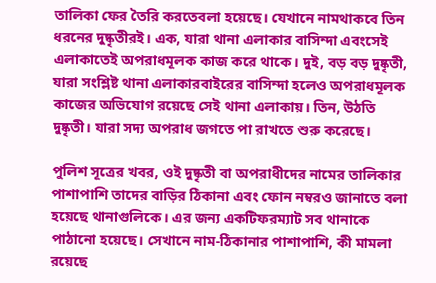তালিকা ফের তৈরি করতেবলা হয়েছে। যেখানে নামথাকবে তিন ধরনের দুষ্কৃতীরই। এক, যারা থানা এলাকার বাসিন্দা এবংসেই এলাকাতেই অপরাধমূলক কাজ করে থাকে। দুই, বড় বড় দুষ্কৃতী, যারা সংশ্লিষ্ট থানা এলাকারবাইরের বাসিন্দা হলেও অপরাধমূলক কাজের অভিযোগ রয়েছে সেই থানা এলাকায়। তিন, উঠতি দুষ্কৃতী। যারা সদ্য অপরাধ জগতে পা রাখতে শুরু করেছে।

পুলিশ সূত্রের খবর, ওই দুষ্কৃতী বা অপরাধীদের নামের তালিকার পাশাপাশি তাদের বাড়ির ঠিকানা এবং ফোন নম্বরও জানাতে বলা হয়েছে থানাগুলিকে। এর জন্য একটিফরম্যাট সব থানাকে পাঠানো হয়েছে। সেখানে নাম-ঠিকানার পাশাপাশি, কী মামলা রয়েছে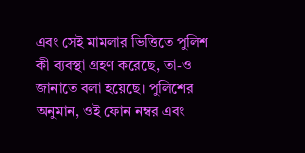এবং সেই মামলার ভিত্তিতে পুলিশ কী ব্যবস্থা গ্রহণ করেছে, তা-ও জানাতে বলা হয়েছে। পুলিশের অনুমান, ওই ফোন নম্বর এবং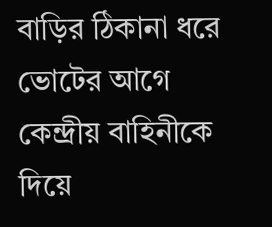বাড়ির ঠিকানা ধরে ভোটের আগে কেন্দ্রীয় বাহিনীকে দিয়ে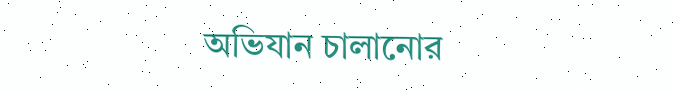অভিযান চালানোর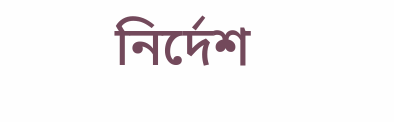নির্দেশ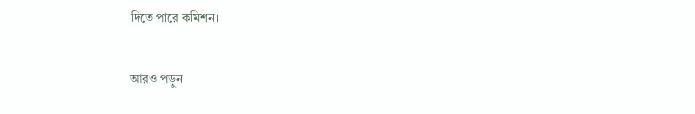দিতে পারে কমিশন।

আরও পড়ুন